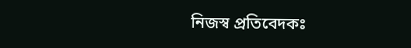নিজস্ব প্রতিবেদকঃ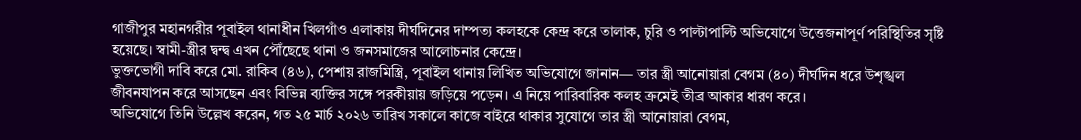গাজীপুর মহানগরীর পূবাইল থানাধীন খিলগাঁও এলাকায় দীর্ঘদিনের দাম্পত্য কলহকে কেন্দ্র করে তালাক, চুরি ও পাল্টাপাল্টি অভিযোগে উত্তেজনাপূর্ণ পরিস্থিতির সৃষ্টি হয়েছে। স্বামী-স্ত্রীর দ্বন্দ্ব এখন পৌঁছেছে থানা ও জনসমাজের আলোচনার কেন্দ্রে।
ভুক্তভোগী দাবি করে মো. রাকিব (৪৬), পেশায় রাজমিস্ত্রি, পূবাইল থানায় লিখিত অভিযোগে জানান— তার স্ত্রী আনোয়ারা বেগম (৪০) দীর্ঘদিন ধরে উশৃঙ্খল জীবনযাপন করে আসছেন এবং বিভিন্ন ব্যক্তির সঙ্গে পরকীয়ায় জড়িয়ে পড়েন। এ নিয়ে পারিবারিক কলহ ক্রমেই তীব্র আকার ধারণ করে।
অভিযোগে তিনি উল্লেখ করেন, গত ২৫ মার্চ ২০২৬ তারিখ সকালে কাজে বাইরে থাকার সুযোগে তার স্ত্রী আনোয়ারা বেগম,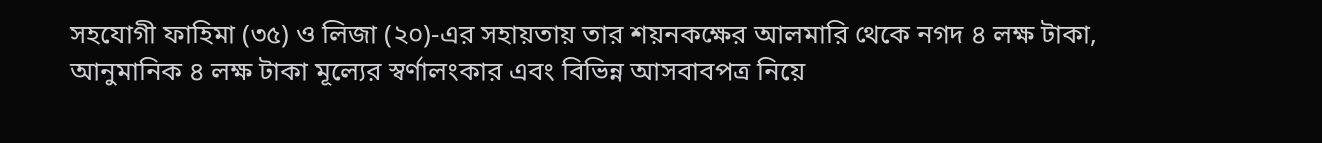সহযোগী ফাহিমা (৩৫) ও লিজা (২০)-এর সহায়তায় তার শয়নকক্ষের আলমারি থেকে নগদ ৪ লক্ষ টাকা, আনুমানিক ৪ লক্ষ টাকা মূল্যের স্বর্ণালংকার এবং বিভিন্ন আসবাবপত্র নিয়ে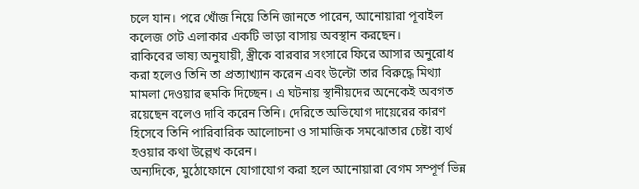চলে যান। পরে খোঁজ নিয়ে তিনি জানতে পারেন, আনোয়ারা পূবাইল কলেজ গেট এলাকার একটি ভাড়া বাসায় অবস্থান করছেন।
রাকিবের ভাষ্য অনুযায়ী, স্ত্রীকে বারবার সংসারে ফিরে আসার অনুরোধ করা হলেও তিনি তা প্রত্যাখ্যান করেন এবং উল্টো তার বিরুদ্ধে মিথ্যা মামলা দেওয়ার হুমকি দিচ্ছেন। এ ঘটনায় স্থানীয়দের অনেকেই অবগত রয়েছেন বলেও দাবি করেন তিনি। দেরিতে অভিযোগ দায়েরের কারণ হিসেবে তিনি পারিবারিক আলোচনা ও সামাজিক সমঝোতার চেষ্টা ব্যর্থ হওয়ার কথা উল্লেখ করেন।
অন্যদিকে, মুঠোফোনে যোগাযোগ করা হলে আনোয়ারা বেগম সম্পূর্ণ ভিন্ন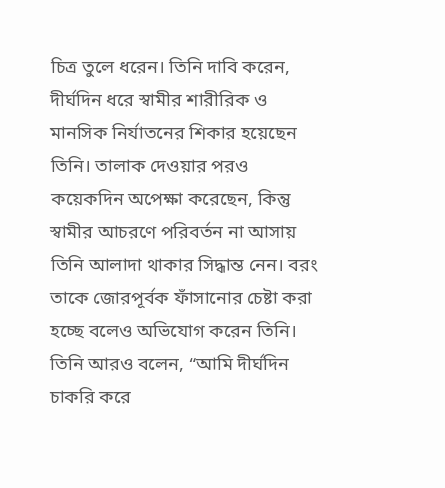চিত্র তুলে ধরেন। তিনি দাবি করেন, দীর্ঘদিন ধরে স্বামীর শারীরিক ও মানসিক নির্যাতনের শিকার হয়েছেন তিনি। তালাক দেওয়ার পরও কয়েকদিন অপেক্ষা করেছেন, কিন্তু স্বামীর আচরণে পরিবর্তন না আসায় তিনি আলাদা থাকার সিদ্ধান্ত নেন। বরং তাকে জোরপূর্বক ফাঁসানোর চেষ্টা করা হচ্ছে বলেও অভিযোগ করেন তিনি।
তিনি আরও বলেন, “আমি দীর্ঘদিন চাকরি করে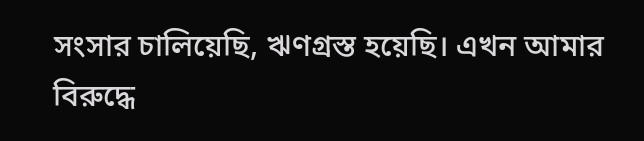সংসার চালিয়েছি, ঋণগ্রস্ত হয়েছি। এখন আমার বিরুদ্ধে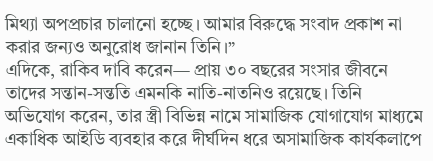মিথ্যা অপপ্রচার চালানো হচ্ছে। আমার বিরুদ্ধে সংবাদ প্রকাশ না করার জন্যও অনুরোধ জানান তিনি।”
এদিকে, রাকিব দাবি করেন— প্রায় ৩০ বছরের সংসার জীবনে তাদের সন্তান-সন্ততি এমনকি নাতি-নাতনিও রয়েছে। তিনি অভিযোগ করেন, তার স্ত্রী বিভিন্ন নামে সামাজিক যোগাযোগ মাধ্যমে একাধিক আইডি ব্যবহার করে দীর্ঘদিন ধরে অসামাজিক কার্যকলাপে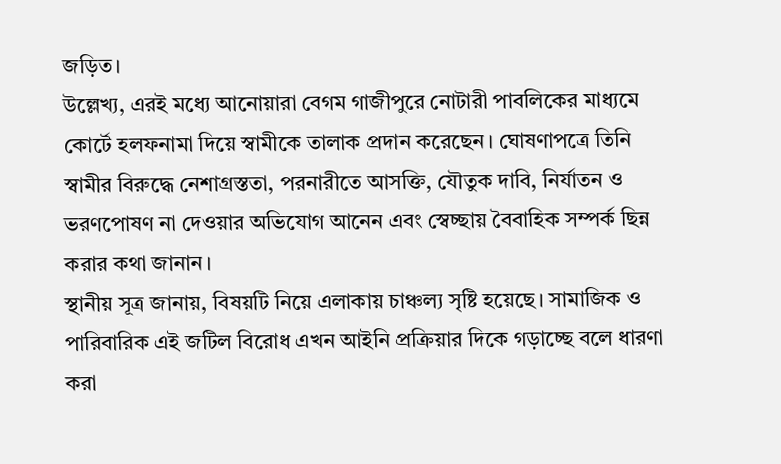জড়িত।
উল্লেখ্য, এরই মধ্যে আনোয়ারা বেগম গাজীপুরে নোটারী পাবলিকের মাধ্যমে কোর্টে হলফনামা দিয়ে স্বামীকে তালাক প্রদান করেছেন। ঘোষণাপত্রে তিনি স্বামীর বিরুদ্ধে নেশাগ্রস্ততা, পরনারীতে আসক্তি, যৌতুক দাবি, নির্যাতন ও ভরণপোষণ না দেওয়ার অভিযোগ আনেন এবং স্বেচ্ছায় বৈবাহিক সম্পর্ক ছিন্ন করার কথা জানান।
স্থানীয় সূত্র জানায়, বিষয়টি নিয়ে এলাকায় চাঞ্চল্য সৃষ্টি হয়েছে। সামাজিক ও পারিবারিক এই জটিল বিরোধ এখন আইনি প্রক্রিয়ার দিকে গড়াচ্ছে বলে ধারণা করা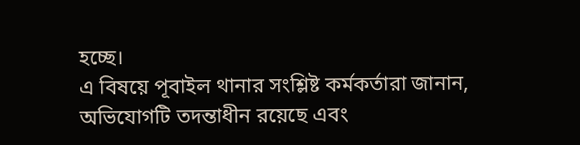হচ্ছে।
এ বিষয়ে পূবাইল থানার সংশ্লিষ্ট কর্মকর্তারা জানান, অভিযোগটি তদন্তাধীন রয়েছে এবং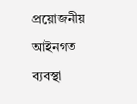প্রয়োজনীয় আইনগত ব্যবস্থা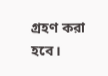গ্রহণ করা হবে।